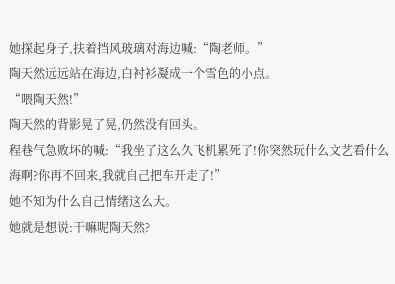她探起身子,扶着挡风玻璃对海边喊:“陶老师。”
陶天然远远站在海边,白衬衫凝成一个雪色的小点。
“喂陶天然!”
陶天然的背影晃了晃,仍然没有回头。
程巷气急败坏的喊:“我坐了这么久飞机累死了!你突然玩什么文艺看什么海啊?你再不回来,我就自己把车开走了!”
她不知为什么自己情绪这么大。
她就是想说:干嘛呢陶天然?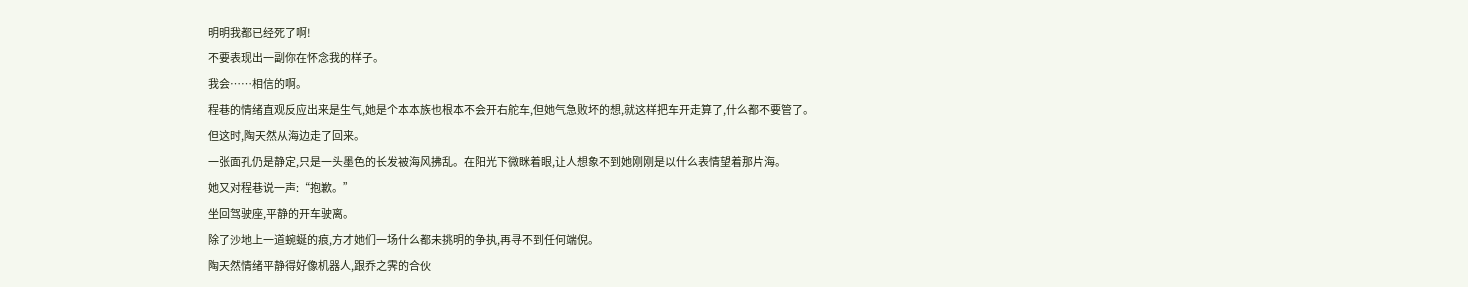明明我都已经死了啊!
不要表现出一副你在怀念我的样子。
我会……相信的啊。
程巷的情绪直观反应出来是生气,她是个本本族也根本不会开右舵车,但她气急败坏的想,就这样把车开走算了,什么都不要管了。
但这时,陶天然从海边走了回来。
一张面孔仍是静定,只是一头墨色的长发被海风拂乱。在阳光下微眯着眼,让人想象不到她刚刚是以什么表情望着那片海。
她又对程巷说一声:“抱歉。”
坐回驾驶座,平静的开车驶离。
除了沙地上一道蜿蜒的痕,方才她们一场什么都未挑明的争执,再寻不到任何端倪。
陶天然情绪平静得好像机器人,跟乔之霁的合伙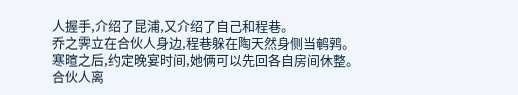人握手,介绍了昆浦,又介绍了自己和程巷。
乔之霁立在合伙人身边,程巷躲在陶天然身侧当鹌鹑。
寒暄之后,约定晚宴时间,她俩可以先回各自房间休整。
合伙人离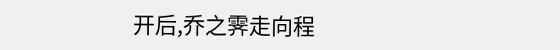开后,乔之霁走向程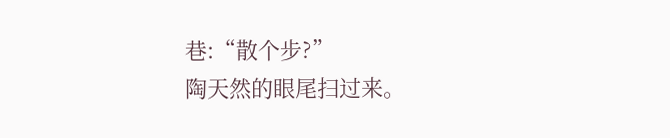巷:“散个步?”
陶天然的眼尾扫过来。